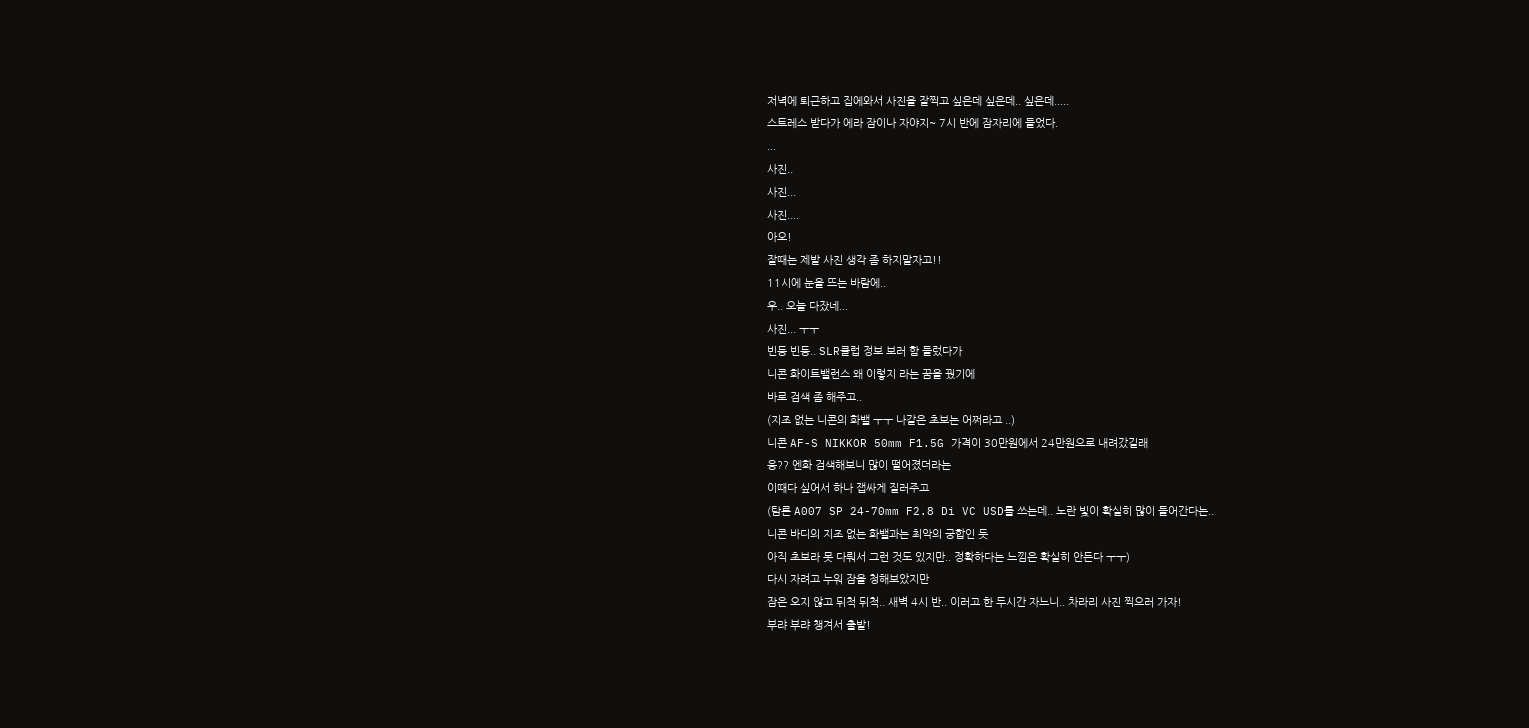저녁에 퇴근하고 집에와서 사진을 잘찍고 싶은데 싶은데.. 싶은데.....
스트레스 받다가 에라 잠이나 자야지~ 7시 반에 잠자리에 들었다.
...
사진..
사진...
사진....
아오!
잘때는 제발 사진 생각 좀 하지말자고!!
11시에 눈을 뜨는 바람에..
우.. 오늘 다잤네...
사진... ㅜㅜ
빈둥 빈둥.. SLR클럽 정보 보러 함 들렀다가
니콘 화이트밸런스 왜 이렇지 라는 꿈을 꿨기에
바로 검색 좀 해주고..
(지조 없는 니콘의 화밸 ㅜㅜ 나같은 초보는 어쩌라고 ..)
니콘 AF-S NIKKOR 50mm F1.5G 가격이 30만원에서 24만원으로 내려갔길래
응?? 엔화 검색해보니 많이 떨어졌더라는
이때다 싶어서 하나 잽싸게 질러주고
(탐론 A007 SP 24-70mm F2.8 Di VC USD를 쓰는데.. 노란 빛이 확실히 많이 들어간다는..
니콘 바디의 지조 없는 화밸과는 최악의 궁합인 듯
아직 초보라 못 다뤄서 그런 것도 있지만.. 정확하다는 느낌은 확실히 안든다 ㅜㅜ)
다시 자려고 누워 잠을 청해보았지만
잠은 오지 않고 뒤척 뒤척.. 새벽 4시 반.. 이러고 한 두시간 자느니.. 차라리 사진 찍으러 가자!
부랴 부랴 챙겨서 출발!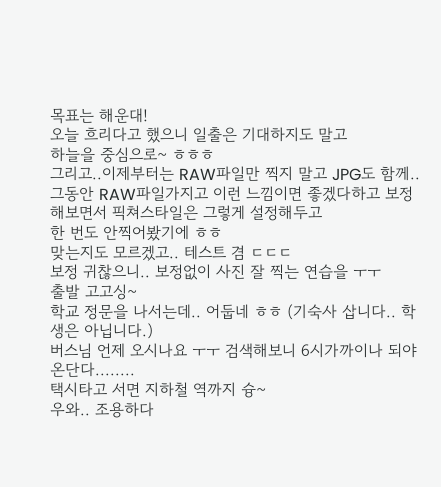목표는 해운대!
오늘 흐리다고 했으니 일출은 기대하지도 말고
하늘을 중심으로~ ㅎㅎㅎ
그리고..이제부터는 RAW파일만 찍지 말고 JPG도 함께..
그동안 RAW파일가지고 이런 느낌이면 좋겠다하고 보정해보면서 픽쳐스타일은 그렇게 설정해두고
한 번도 안찍어봤기에 ㅎㅎ
맞는지도 모르겠고.. 테스트 겸 ㄷㄷㄷ
보정 귀찮으니.. 보정없이 사진 잘 찍는 연습을 ㅜㅜ
출발 고고싱~
학교 정문을 나서는데.. 어둡네 ㅎㅎ (기숙사 삽니다.. 학생은 아닙니다.)
버스님 언제 오시나요 ㅜㅜ 검색해보니 6시가까이나 되야 온단다........
택시타고 서면 지하철 역까지 슝~
우와.. 조용하다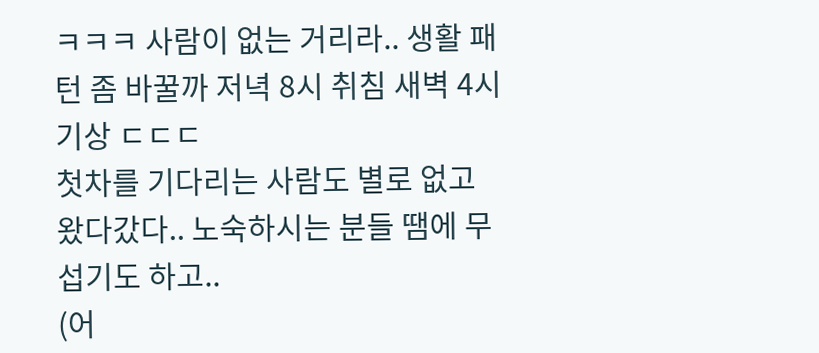ㅋㅋㅋ 사람이 없는 거리라.. 생활 패턴 좀 바꿀까 저녁 8시 취침 새벽 4시 기상 ㄷㄷㄷ
첫차를 기다리는 사람도 별로 없고
왔다갔다.. 노숙하시는 분들 땜에 무섭기도 하고..
(어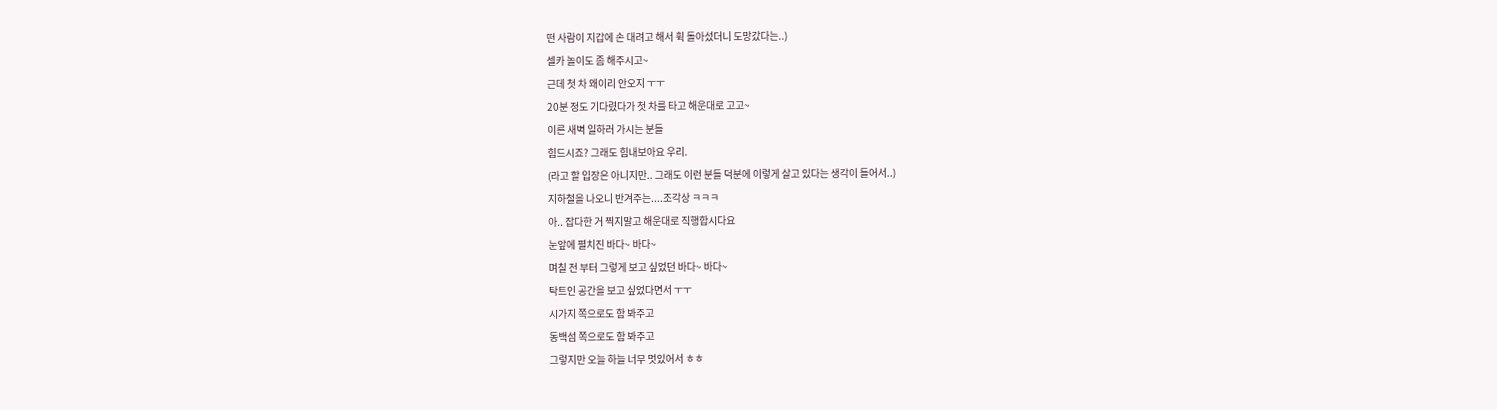떤 사람이 지갑에 손 대려고 해서 휙 돌아섰더니 도망갔다는..)
셀카 놀이도 좀 해주시고~
근데 첫 차 왜이리 안오지 ㅜㅜ
20분 정도 기다렸다가 첫 차를 타고 해운대로 고고~
이른 새벽 일하러 가시는 분들
힘드시죠? 그래도 힘내보아요 우리.
(라고 할 입장은 아니지만.. 그래도 이런 분들 덕분에 이렇게 살고 있다는 생각이 들어서..)
지하철을 나오니 반겨주는....조각상 ㅋㅋㅋ
아.. 잡다한 거 찍지말고 해운대로 직행합시다요
눈앞에 펼치진 바다~ 바다~
며칠 전 부터 그렇게 보고 싶었던 바다~ 바다~
탁트인 공간을 보고 싶었다면서 ㅜㅜ
시가지 쪽으로도 함 봐주고
동백섬 쪽으로도 함 봐주고
그렇지만 오늘 하늘 너무 멋있어서 ㅎㅎ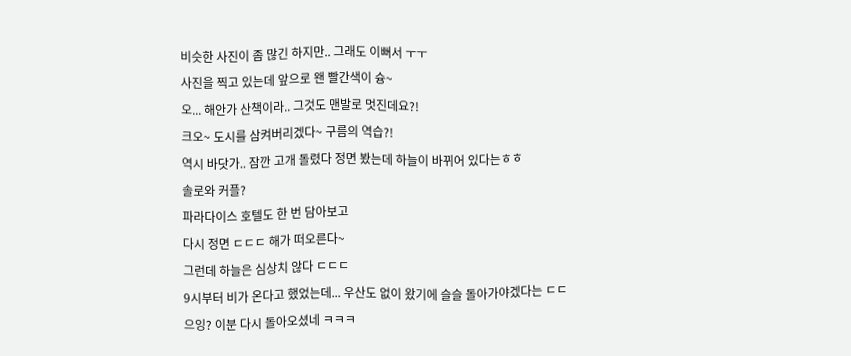비슷한 사진이 좀 많긴 하지만.. 그래도 이뻐서 ㅜㅜ
사진을 찍고 있는데 앞으로 왠 빨간색이 슝~
오... 해안가 산책이라.. 그것도 맨발로 멋진데요?!
크오~ 도시를 삼켜버리겠다~ 구름의 역습?!
역시 바닷가.. 잠깐 고개 돌렸다 정면 봤는데 하늘이 바뀌어 있다는ㅎㅎ
솔로와 커플?
파라다이스 호텔도 한 번 담아보고
다시 정면 ㄷㄷㄷ 해가 떠오른다~
그런데 하늘은 심상치 않다 ㄷㄷㄷ
9시부터 비가 온다고 했었는데... 우산도 없이 왔기에 슬슬 돌아가야겠다는 ㄷㄷ
으잉? 이분 다시 돌아오셨네 ㅋㅋㅋ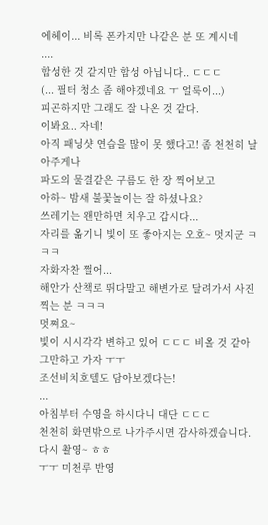에헤이... 비록 폰카지만 나같은 분 또 계시네
....
합성한 것 같지만 합성 아닙니다.. ㄷㄷㄷ
(... 필터 청소 좀 해야겠네요 ㅜ 얼룩이...)
피곤하지만 그래도 잘 나온 것 같다.
이봐요.. 자네!
아직 패닝샷 연습을 많이 못 했다고! 좀 천천히 날아주게나
파도의 물결같은 구름도 한 장 찍어보고
아하~ 밤새 불꽃놀이는 잘 하셨나요?
쓰레기는 왠만하면 치우고 갑시다...
자리를 옮기니 빛이 또 좋아지는 오호~ 멋지군 ㅋㅋㅋ
자화자찬 쩔어...
해안가 산책로 뛰다말고 해변가로 달려가서 사진찍는 분 ㅋㅋㅋ
멋쪄요~
빛이 시시각각 변하고 있어 ㄷㄷㄷ 비올 것 같아 그만하고 가자 ㅜㅜ
조선비치호텔도 담아보겠다는!
...
아침부터 수영을 하시다니 대단 ㄷㄷㄷ
천천히 화면밖으로 나가주시면 감사하겠습니다.
다시 촬영~ ㅎㅎ
ㅜㅜ 미천루 반영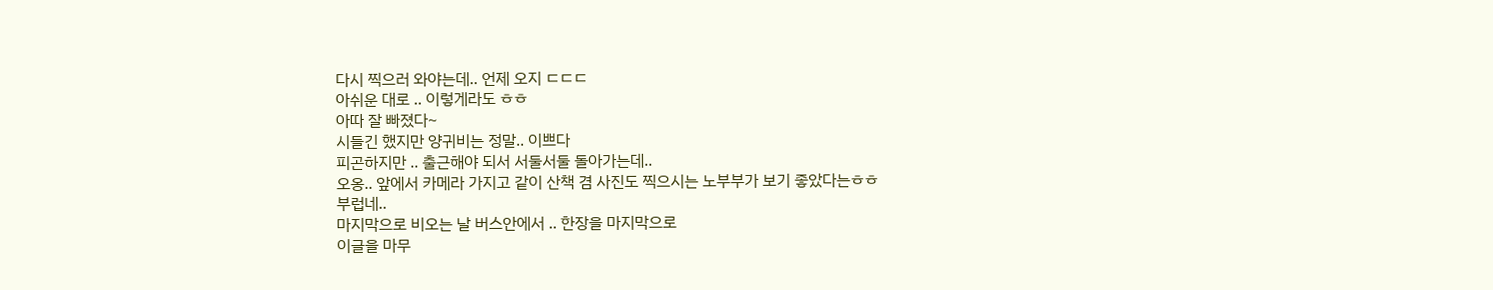다시 찍으러 와야는데.. 언제 오지 ㄷㄷㄷ
아쉬운 대로 .. 이렇게라도 ㅎㅎ
아따 잘 빠졌다~
시들긴 했지만 양귀비는 정말.. 이쁘다
피곤하지만 .. 출근해야 되서 서둘서둘 돌아가는데..
오옹.. 앞에서 카메라 가지고 같이 산책 겸 사진도 찍으시는 노부부가 보기 좋았다는ㅎㅎ
부럽네..
마지막으로 비오는 날 버스안에서 .. 한장을 마지막으로
이글을 마무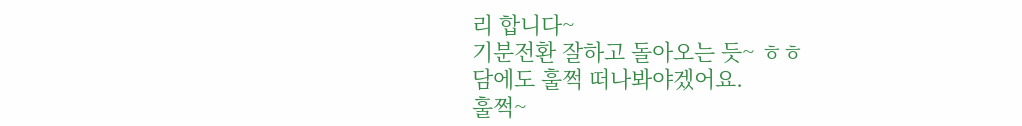리 합니다~
기분전환 잘하고 돌아오는 듯~ ㅎㅎ
담에도 훌쩍 떠나봐야겠어요.
훌쩍~